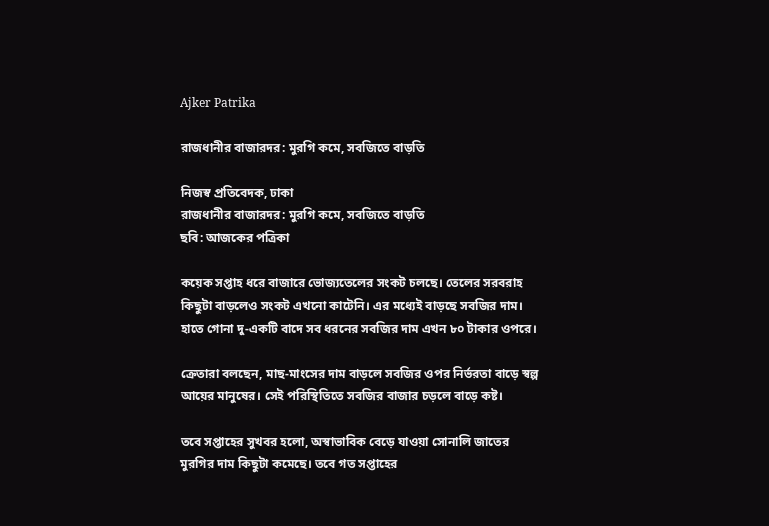Ajker Patrika

রাজধানীর বাজারদর: মুরগি কমে, সবজিতে বাড়তি

নিজস্ব প্রতিবেদক, ঢাকা
রাজধানীর বাজারদর: মুরগি কমে, সবজিতে বাড়তি
ছবি: আজকের পত্রিকা

কয়েক সপ্তাহ ধরে বাজারে ভোজ্যতেলের সংকট চলছে। তেলের সরবরাহ কিছুটা বাড়লেও সংকট এখনো কাটেনি। এর মধ্যেই বাড়ছে সবজির দাম। হাতে গোনা দু-একটি বাদে সব ধরনের সবজির দাম এখন ৮০ টাকার ওপরে।

ক্রেতারা বলছেন, মাছ-মাংসের দাম বাড়লে সবজির ওপর নির্ভরতা বাড়ে স্বল্প আয়ের মানুষের। সেই পরিস্থিতিতে সবজির বাজার চড়লে বাড়ে কষ্ট।

তবে সপ্তাহের সুখবর হলো, অস্বাভাবিক বেড়ে যাওয়া সোনালি জাতের মুরগির দাম কিছুটা কমেছে। তবে গত সপ্তাহের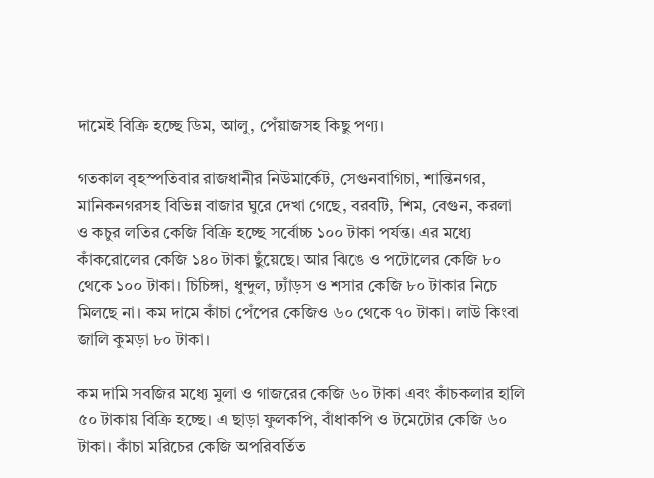দামেই বিক্রি হচ্ছে ডিম, আলু, পেঁয়াজসহ কিছু পণ্য।

গতকাল বৃহস্পতিবার রাজধানীর নিউমার্কেট, সেগুনবাগিচা, শান্তিনগর, মানিকনগরসহ বিভিন্ন বাজার ঘুরে দেখা গেছে, বরবটি, শিম, বেগুন, করলা ও কচুর লতির কেজি বিক্রি হচ্ছে সর্বোচ্চ ১০০ টাকা পর্যন্ত। এর মধ্যে কাঁকরোলের কেজি ১৪০ টাকা ছুঁয়েছে। আর ঝিঙে ও পটোলের কেজি ৮০ থেকে ১০০ টাকা। চিচিঙ্গা, ধুন্দুল, ঢ্যাঁড়স ও শসার কেজি ৮০ টাকার নিচে মিলছে না। কম দামে কাঁচা পেঁপের কেজিও ৬০ থেকে ৭০ টাকা। লাউ কিংবা জালি কুমড়া ৮০ টাকা।

কম দামি সবজির মধ্যে মুলা ও গাজরের কেজি ৬০ টাকা এবং কাঁচকলার হালি ৫০ টাকায় বিক্রি হচ্ছে। এ ছাড়া ফুলকপি, বাঁধাকপি ও টমেটোর কেজি ৬০ টাকা। কাঁচা মরিচের কেজি অপরিবর্তিত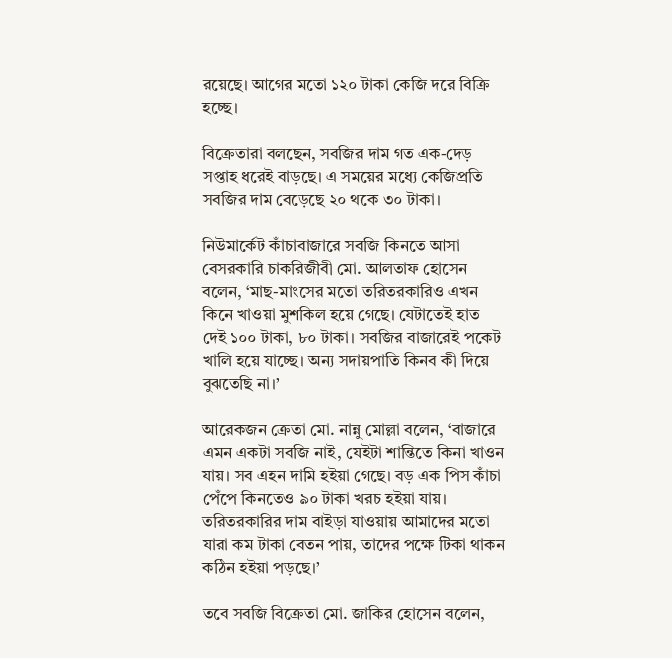রয়েছে। আগের মতো ১২০ টাকা কেজি দরে বিক্রি হচ্ছে।

বিক্রেতারা বলছেন, সবজির দাম গত এক-দেড় সপ্তাহ ধরেই বাড়ছে। এ সময়ের মধ্যে কেজিপ্রতি সবজির দাম বেড়েছে ২০ থকে ৩০ টাকা।

নিউমার্কেট কাঁচাবাজারে সবজি কিনতে আসা বেসরকারি চাকরিজীবী মো. আলতাফ হোসেন বলেন, ‘মাছ-মাংসের মতো তরিতরকারিও এখন কিনে খাওয়া মুশকিল হয়ে গেছে। যেটাতেই হাত দেই ১০০ টাকা, ৮০ টাকা। সবজির বাজারেই পকেট খালি হয়ে যাচ্ছে। অন্য সদায়পাতি কিনব কী দিয়ে বুঝতেছি না।’

আরেকজন ক্রেতা মো. নান্নু মোল্লা বলেন, ‘বাজারে এমন একটা সবজি নাই, যেইটা শান্তিতে কিনা খাওন যায়। সব এহন দামি হইয়া গেছে। বড় এক পিস কাঁচা পেঁপে কিনতেও ৯০ টাকা খরচ হইয়া যায়। তরিতরকারির দাম বাইড়া যাওয়ায় আমাদের মতো যারা কম টাকা বেতন পায়, তাদের পক্ষে টিকা থাকন কঠিন হইয়া পড়ছে।’

তবে সবজি বিক্রেতা মো. জাকির হোসেন বলেন,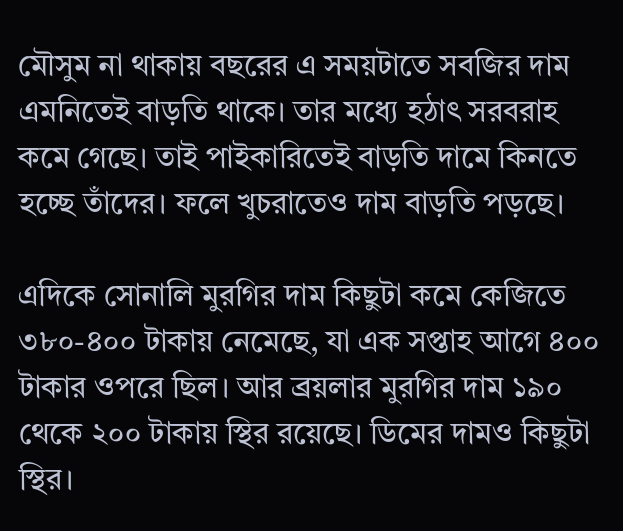মৌসুম না থাকায় বছরের এ সময়টাতে সবজির দাম এমনিতেই বাড়তি থাকে। তার মধ্যে হঠাৎ সরবরাহ কমে গেছে। তাই পাইকারিতেই বাড়তি দামে কিনতে হচ্ছে তাঁদের। ফলে খুচরাতেও দাম বাড়তি পড়ছে।

এদিকে সোনালি মুরগির দাম কিছুটা কমে কেজিতে ৩৮০-৪০০ টাকায় নেমেছে, যা এক সপ্তাহ আগে ৪০০ টাকার ওপরে ছিল। আর ব্রয়লার মুরগির দাম ১৯০ থেকে ২০০ টাকায় স্থির রয়েছে। ডিমের দামও কিছুটা স্থির।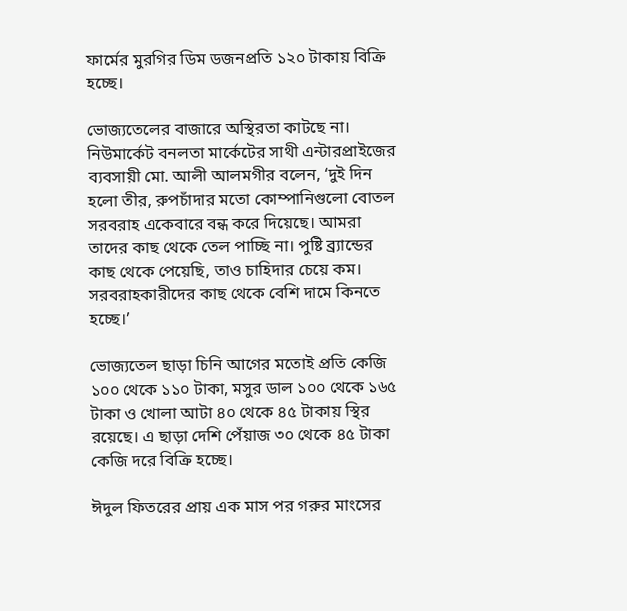ফার্মের মুরগির ডিম ডজনপ্রতি ১২০ টাকায় বিক্রি হচ্ছে।

ভোজ্যতেলের বাজারে অস্থিরতা কাটছে না। নিউমার্কেট বনলতা মার্কেটের সাথী এন্টারপ্রাইজের ব্যবসায়ী মো. আলী আলমগীর বলেন, ‘দুই দিন হলো তীর, রুপচাঁদার মতো কোম্পানিগুলো বোতল সরবরাহ একেবারে বন্ধ করে দিয়েছে। আমরা তাদের কাছ থেকে তেল পাচ্ছি না। পুষ্টি ব্র্যান্ডের কাছ থেকে পেয়েছি, তাও চাহিদার চেয়ে কম। সরবরাহকারীদের কাছ থেকে বেশি দামে কিনতে হচ্ছে।’

ভোজ্যতেল ছাড়া চিনি আগের মতোই প্রতি কেজি ১০০ থেকে ১১০ টাকা, মসুর ডাল ১০০ থেকে ১৬৫ টাকা ও খোলা আটা ৪০ থেকে ৪৫ টাকায় স্থির রয়েছে। এ ছাড়া দেশি পেঁয়াজ ৩০ থেকে ৪৫ টাকা কেজি দরে বিক্রি হচ্ছে।

ঈদুল ফিতরের প্রায় এক মাস পর গরুর মাংসের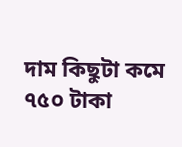দাম কিছুটা কমে ৭৫০ টাকা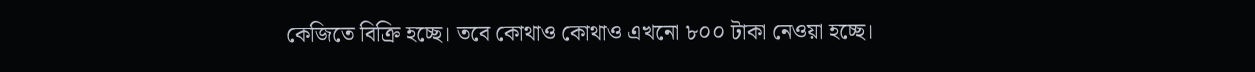কেজিতে বিক্রি হচ্ছে। তবে কোথাও কোথাও এখনো ৮০০ টাকা নেওয়া হচ্ছে।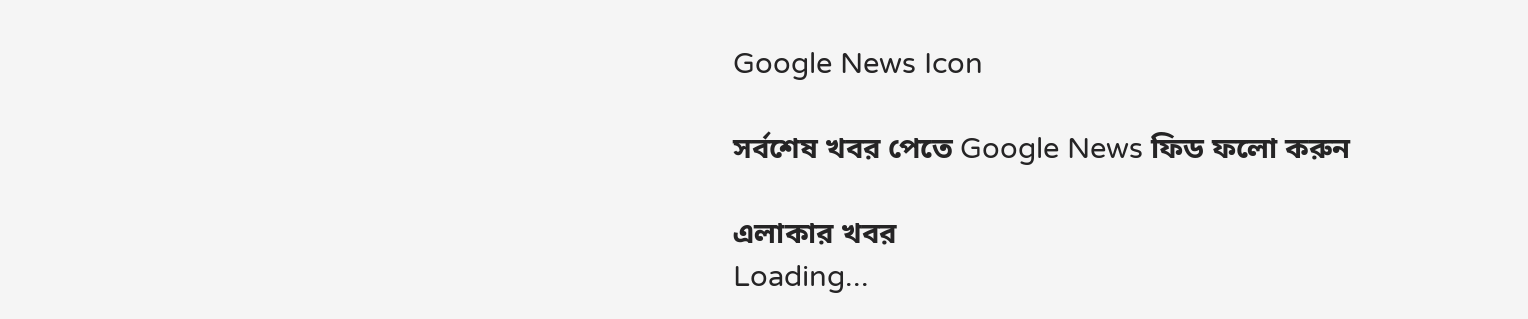Google News Icon

সর্বশেষ খবর পেতে Google News ফিড ফলো করুন

এলাকার খবর
Loading...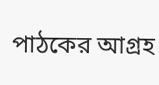পাঠকের আগ্রহ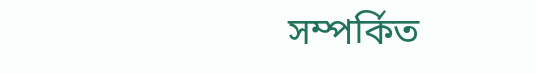সম্পর্কিত